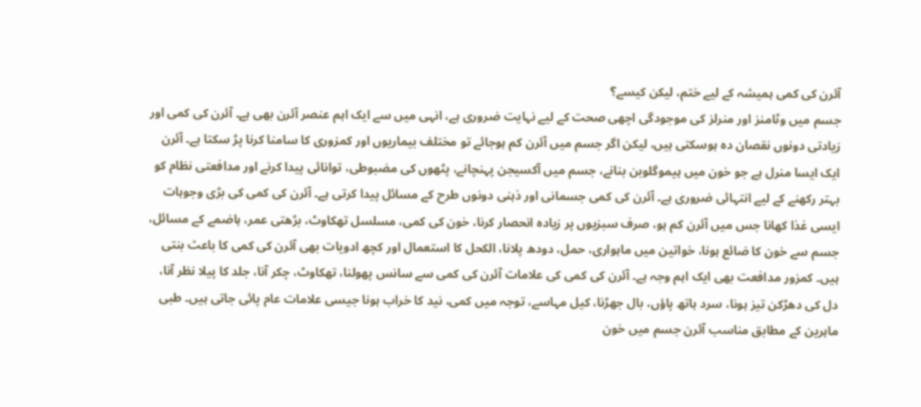آئرن کی کمی ہمیشہ کے لیے ختم، لیکن کیسے؟
جسم میں وٹامنز اور منرلز کی موجودگی اچھی صحت کے لیے نہایت ضروری ہے، انہی میں سے ایک اہم عنصر آئرن بھی ہے۔ آئرن کی کمی اور زیادتی دونوں نقصان دہ ہوسکتی ہیں، لیکن اگر جسم میں آئرن کم ہوجائے تو مختلف بیماریوں اور کمزوری کا سامنا کرنا پڑ سکتا ہے۔ آئرن ایک ایسا منرل ہے جو خون میں ہیموگلوبن بنانے، جسم میں آکسیجن پہنچانے، پٹھوں کی مضبوطی، توانائی پیدا کرنے اور مدافعتی نظام کو بہتر رکھنے کے لیے انتہائی ضروری ہے۔ آئرن کی کمی جسمانی اور ذہنی دونوں طرح کے مسائل پیدا کرتی ہے۔ آئرن کی کمی کی بڑی وجوہات ایسی غذا کھانا جس میں آئرن کم ہو، صرف سبزیوں پر زیادہ انحصار کرنا، خون کی کمی، مسلسل تھکاوٹ، بڑھتی عمر، ہاضمے کے مسائل، جسم سے خون کا ضائع ہونا، خواتین میں ماہواری، حمل، دودھ پلانا، الکحل کا استعمال اور کچھ ادویات بھی آئرن کی کمی کا باعث بنتی ہیں۔ کمزور مدافعت بھی ایک اہم وجہ ہے۔ آئرن کی کمی کی علامات آئرن کی کمی سے سانس پھولنا، تھکاوٹ، چکر آنا، جلد کا پیلا نظر آنا، دل کی دھڑکن تیز ہونا، سرد ہاتھ پاؤں، بال جھڑنا، کیل مہاسے، توجہ میں کمی، نید کا خراب ہونا جیسی علامات عام پائی جاتی ہیں۔ طبی ماہرین کے مطابق مناسب آئرن جسم میں خون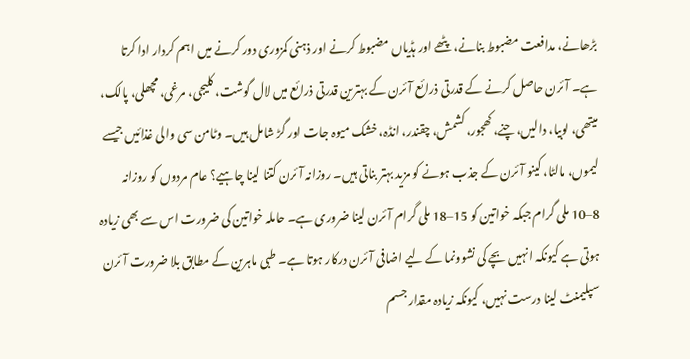بڑھانے، مدافعت مضبوط بنانے، پٹھے اور ہڈیاں مضبوط کرنے اور ذہنی کمزوری دور کرنے میں اہم کردار ادا کرتا ہے۔ آئرن حاصل کرنے کے قدرتی ذرائع آئرن کے بہترین قدرتی ذرائع میں لال گوشت، کلیجی، مرغی، مچھلی، پالک، میتھی، لوبیا، دالیں، چنے، کھجور، کشمش، چقندر، انڈہ، خشک میوہ جات اور گڑ شامل ہیں۔ وٹامن سی والی غذائیں جیسے لیموں، مالٹا، کینو آئرن کے جذب ہونے کو مزید بہتر بناتی ہیں۔ روزانہ آئرن کتنا لینا چاہیے؟ عام مردوں کو روزانہ 8–10 ملی گرام جبکہ خواتین کو 15–18 ملی گرام آئرن لینا ضروری ہے۔ حاملہ خواتین کی ضرورت اس سے بھی زیادہ ہوتی ہے کیونکہ انہیں بچے کی نشوونما کے لیے اضافی آئرن درکار ہوتا ہے۔ طبی ماہرین کے مطابق بلا ضرورت آئرن سپلیمنٹ لینا درست نہیں، کیونکہ زیادہ مقدار جسم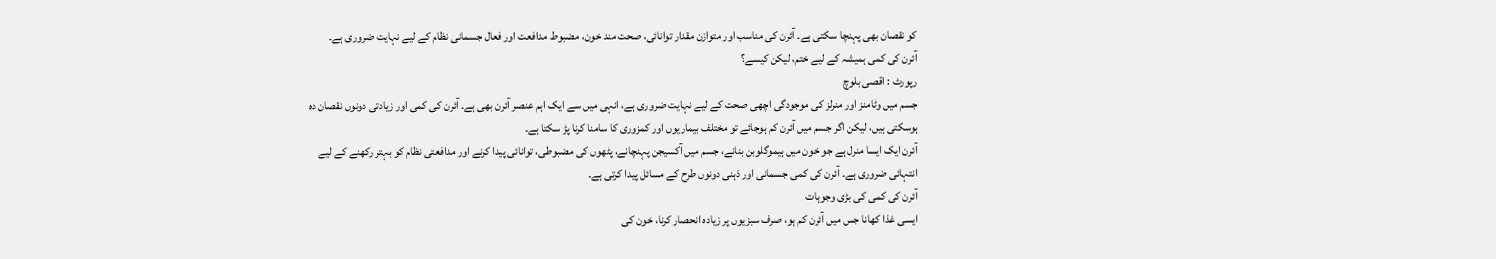کو نقصان بھی پہنچا سکتی ہے۔ آئرن کی مناسب اور متوازن مقدار توانائی، صحت مند خون، مضبوط مدافعت اور فعال جسمانی نظام کے لیے نہایت ضروری ہے۔
آئرن کی کمی ہمیشہ کے لیے ختم، لیکن کیسے؟
رپورٹ : اقصی بلوچ
جسم میں وٹامنز اور منرلز کی موجودگی اچھی صحت کے لیے نہایت ضروری ہے، انہی میں سے ایک اہم عنصر آئرن بھی ہے۔ آئرن کی کمی اور زیادتی دونوں نقصان دہ ہوسکتی ہیں، لیکن اگر جسم میں آئرن کم ہوجائے تو مختلف بیماریوں اور کمزوری کا سامنا کرنا پڑ سکتا ہے۔
آئرن ایک ایسا منرل ہے جو خون میں ہیموگلوبن بنانے، جسم میں آکسیجن پہنچانے، پٹھوں کی مضبوطی، توانائی پیدا کرنے اور مدافعتی نظام کو بہتر رکھنے کے لیے انتہائی ضروری ہے۔ آئرن کی کمی جسمانی اور ذہنی دونوں طرح کے مسائل پیدا کرتی ہے۔
آئرن کی کمی کی بڑی وجوہات
ایسی غذا کھانا جس میں آئرن کم ہو، صرف سبزیوں پر زیادہ انحصار کرنا، خون کی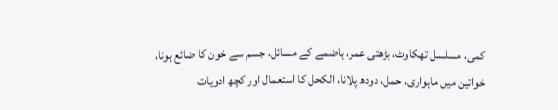کمی، مسلسل تھکاوٹ، بڑھتی عمر، ہاضمے کے مسائل، جسم سے خون کا ضائع ہونا، خواتین میں ماہواری، حمل، دودھ پلانا، الکحل کا استعمال اور کچھ ادویات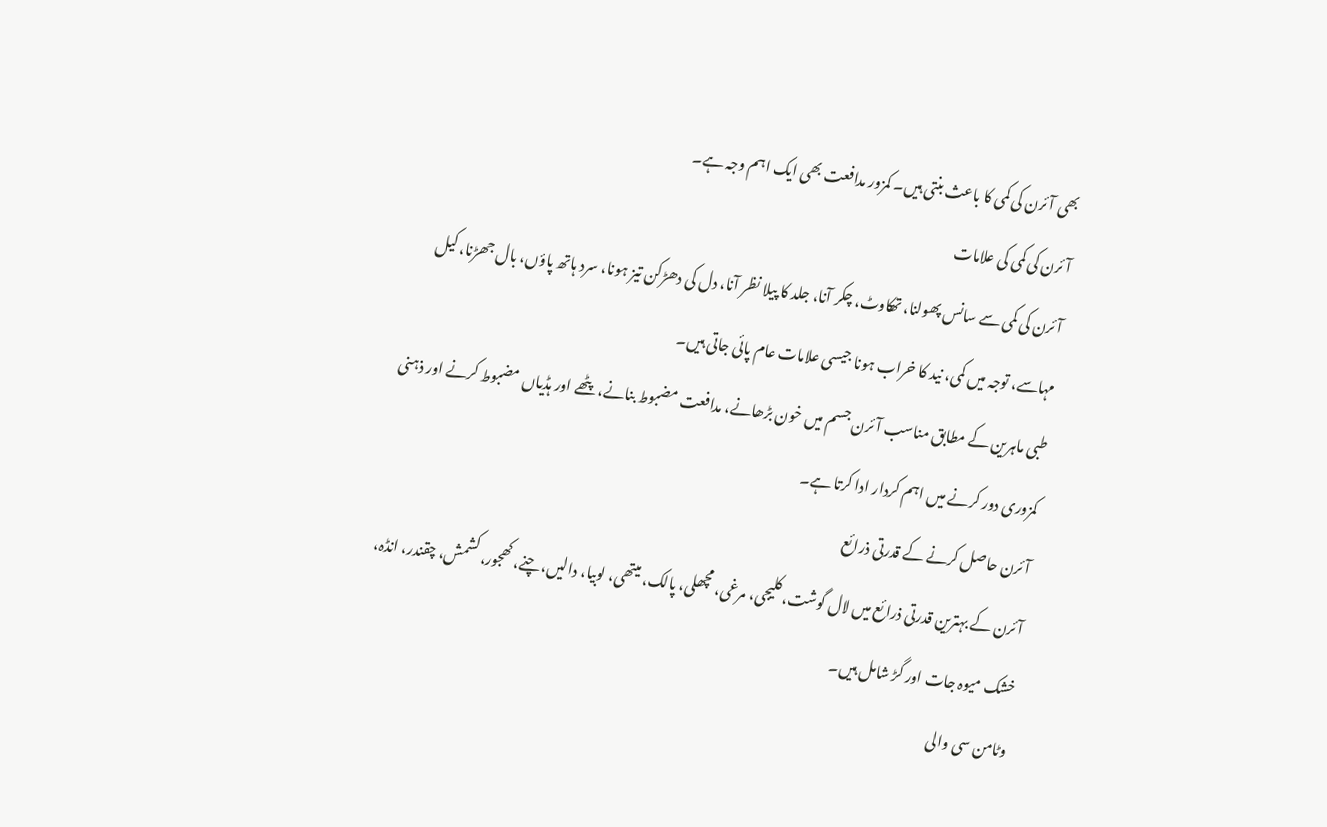بھی آئرن کی کمی کا باعث بنتی ہیں۔ کمزور مدافعت بھی ایک اہم وجہ ہے۔
آئرن کی کمی کی علامات
آئرن کی کمی سے سانس پھولنا، تھکاوٹ، چکر آنا، جلد کا پیلا نظر آنا، دل کی دھڑکن تیز ہونا، سرد ہاتھ پاؤں، بال جھڑنا، کیل مہاسے، توجہ میں کمی، نید کا خراب ہونا جیسی علامات عام پائی جاتی ہیں۔
طبی ماہرین کے مطابق مناسب آئرن جسم میں خون بڑھانے، مدافعت مضبوط بنانے، پٹھے اور ہڈیاں مضبوط کرنے اور ذہنی کمزوری دور کرنے میں اہم کردار ادا کرتا ہے۔
آئرن حاصل کرنے کے قدرتی ذرائع
آئرن کے بہترین قدرتی ذرائع میں لال گوشت، کلیجی، مرغی، مچھلی، پالک، میتھی، لوبیا، دالیں، چنے، کھجور، کشمش، چقندر، انڈہ، خشک میوہ جات اور گڑ شامل ہیں۔
وٹامن سی والی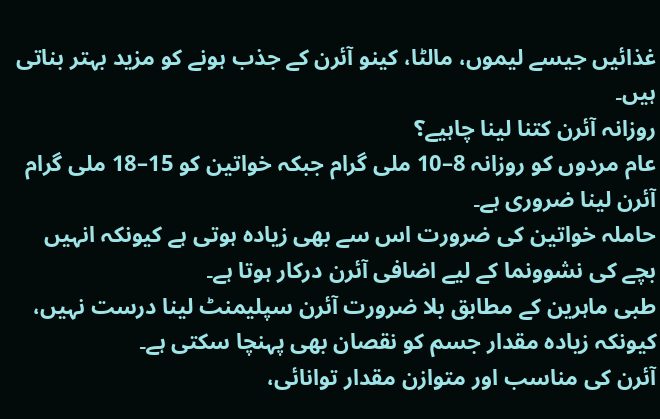غذائیں جیسے لیموں، مالٹا، کینو آئرن کے جذب ہونے کو مزید بہتر بناتی ہیں۔
روزانہ آئرن کتنا لینا چاہیے؟
عام مردوں کو روزانہ 8–10 ملی گرام جبکہ خواتین کو 15–18 ملی گرام آئرن لینا ضروری ہے۔
حاملہ خواتین کی ضرورت اس سے بھی زیادہ ہوتی ہے کیونکہ انہیں بچے کی نشوونما کے لیے اضافی آئرن درکار ہوتا ہے۔
طبی ماہرین کے مطابق بلا ضرورت آئرن سپلیمنٹ لینا درست نہیں، کیونکہ زیادہ مقدار جسم کو نقصان بھی پہنچا سکتی ہے۔
آئرن کی مناسب اور متوازن مقدار توانائی،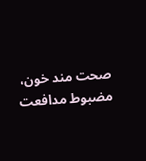صحت مند خون، مضبوط مدافعت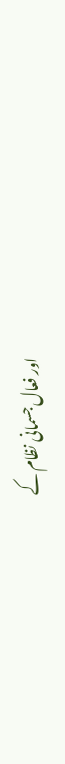اور فعال جسمانی نظام کے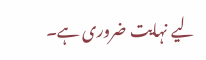لیے نہایت ضروری ہے۔